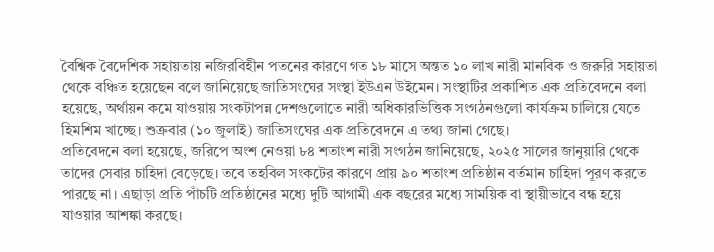বৈশ্বিক বৈদেশিক সহায়তায় নজিরবিহীন পতনের কারণে গত ১৮ মাসে অন্তত ১০ লাখ নারী মানবিক ও জরুরি সহায়তা থেকে বঞ্চিত হয়েছেন বলে জানিয়েছে জাতিসংঘের সংস্থা ইউএন উইমেন। সংস্থাটির প্রকাশিত এক প্রতিবেদনে বলা হয়েছে, অর্থায়ন কমে যাওয়ায় সংকটাপন্ন দেশগুলোতে নারী অধিকারভিত্তিক সংগঠনগুলো কার্যক্রম চালিয়ে যেতে হিমশিম খাচ্ছে। শুক্রবার (১০ জুলাই) জাতিসংঘের এক প্রতিবেদনে এ তথ্য জানা গেছে।
প্রতিবেদনে বলা হয়েছে, জরিপে অংশ নেওয়া ৮৪ শতাংশ নারী সংগঠন জানিয়েছে, ২০২৫ সালের জানুয়ারি থেকে তাদের সেবার চাহিদা বেড়েছে। তবে তহবিল সংকটের কারণে প্রায় ৯০ শতাংশ প্রতিষ্ঠান বর্তমান চাহিদা পূরণ করতে পারছে না। এছাড়া প্রতি পাঁচটি প্রতিষ্ঠানের মধ্যে দুটি আগামী এক বছরের মধ্যে সাময়িক বা স্থায়ীভাবে বন্ধ হয়ে যাওয়ার আশঙ্কা করছে।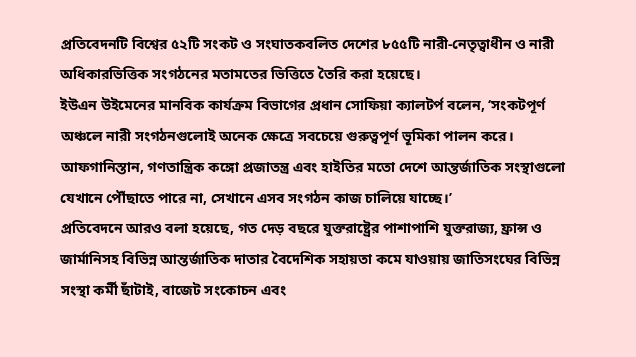প্রতিবেদনটি বিশ্বের ৫২টি সংকট ও সংঘাতকবলিত দেশের ৮৫৫টি নারী-নেতৃত্বাধীন ও নারী অধিকারভিত্তিক সংগঠনের মতামতের ভিত্তিতে তৈরি করা হয়েছে।
ইউএন উইমেনের মানবিক কার্যক্রম বিভাগের প্রধান সোফিয়া ক্যালটর্প বলেন, ‘সংকটপূর্ণ অঞ্চলে নারী সংগঠনগুলোই অনেক ক্ষেত্রে সবচেয়ে গুরুত্বপূর্ণ ভূমিকা পালন করে। আফগানিস্তান, গণতান্ত্রিক কঙ্গো প্রজাতন্ত্র এবং হাইতির মতো দেশে আন্তর্জাতিক সংস্থাগুলো যেখানে পৌঁছাতে পারে না, সেখানে এসব সংগঠন কাজ চালিয়ে যাচ্ছে।’
প্রতিবেদনে আরও বলা হয়েছে, গত দেড় বছরে যুক্তরাষ্ট্রের পাশাপাশি যুক্তরাজ্য, ফ্রান্স ও জার্মানিসহ বিভিন্ন আন্তর্জাতিক দাতার বৈদেশিক সহায়তা কমে যাওয়ায় জাতিসংঘের বিভিন্ন সংস্থা কর্মী ছাঁটাই, বাজেট সংকোচন এবং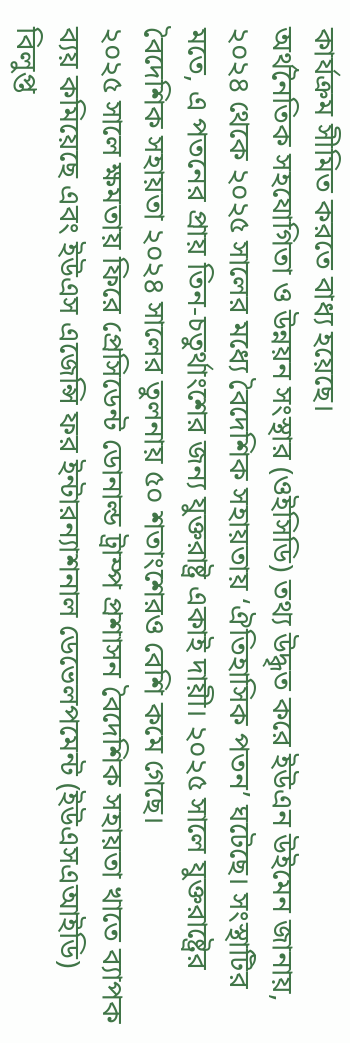কার্যক্রম সীমিত করতে বাধ্য হয়েছে।
অর্থনৈতিক সহযোগিতা ও উন্নয়ন সংস্থার (ওইসিডি) তথ্য উদ্ধৃত করে ইউএন উইমেন জানায়, ২০২৪ থেকে ২০২৫ সালের মধ্যে বৈদেশিক সহায়তায় ‘ঐতিহাসিক পতন’ ঘটেছে। সংস্থাটির মতে, এ পতনের প্রায় তিন-চতুর্থাংশের জন্য যুক্তরাষ্ট্র একাই দায়ী। ২০২৫ সালে যুক্তরাষ্ট্রের বৈদেশিক সহায়তা ২০২৪ সালের তুলনায় ৫০ শতাংশেরও বেশি কমে গেছে।
২০২৫ সালে ক্ষমতায় ফিরে প্রেসিডেন্ট ডোনাল্ড ট্রাম্প প্রশাসন বৈদেশিক সহায়তা খাতে ব্যাপক ব্যয় কমিয়েছে এবং ইউএস এজেন্সি ফর ইন্টারন্যাশনাল ডেভেলপমেন্ট (ইউএসএআইডি) বিলুপ্ত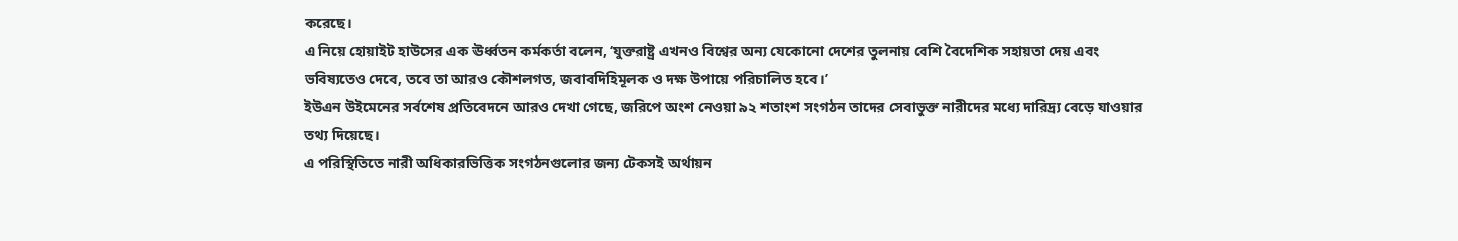করেছে।
এ নিয়ে হোয়াইট হাউসের এক ঊর্ধ্বতন কর্মকর্তা বলেন, ‘যুক্তরাষ্ট্র এখনও বিশ্বের অন্য যেকোনো দেশের তুলনায় বেশি বৈদেশিক সহায়তা দেয় এবং ভবিষ্যতেও দেবে, তবে তা আরও কৌশলগত, জবাবদিহিমূলক ও দক্ষ উপায়ে পরিচালিত হবে।’
ইউএন উইমেনের সর্বশেষ প্রতিবেদনে আরও দেখা গেছে, জরিপে অংশ নেওয়া ৯২ শতাংশ সংগঠন তাদের সেবাভুক্ত নারীদের মধ্যে দারিদ্র্য বেড়ে যাওয়ার তথ্য দিয়েছে।
এ পরিস্থিতিতে নারী অধিকারভিত্তিক সংগঠনগুলোর জন্য টেকসই অর্থায়ন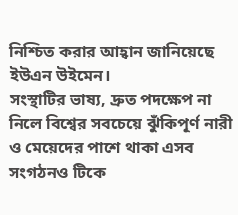নিশ্চিত করার আহ্বান জানিয়েছে ইউএন উইমেন।
সংস্থাটির ভাষ্য, দ্রুত পদক্ষেপ না নিলে বিশ্বের সবচেয়ে ঝুঁকিপূর্ণ নারী ও মেয়েদের পাশে থাকা এসব সংগঠনও টিকে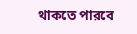থাকতে পারবে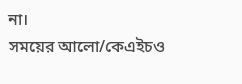না।
সময়ের আলো/কেএইচও